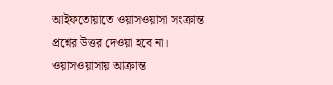আইফতোয়াতে ওয়াসওয়াসা সংক্রান্ত প্রশ্নের উত্তর দেওয়া হবে না। ওয়াসওয়াসায় আক্রান্ত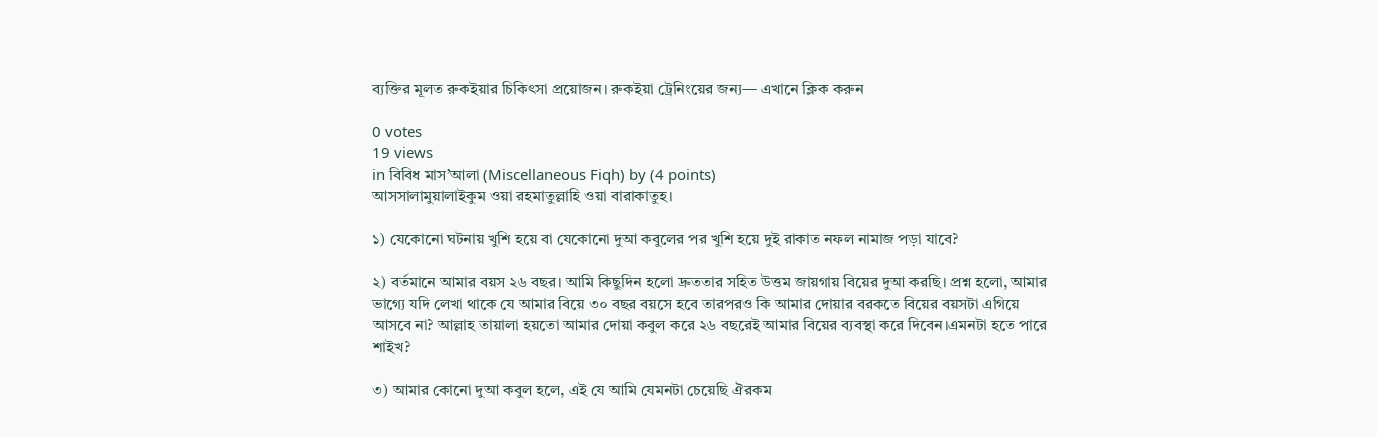ব্যক্তির মূলত রুকইয়ার চিকিৎসা প্রয়োজন। রুকইয়া ট্রেনিংয়ের জন্য— এখানে ক্লিক করুন

0 votes
19 views
in বিবিধ মাস’আলা (Miscellaneous Fiqh) by (4 points)
আসসালামুয়ালাইকুম ওয়া রহমাতুল্লাহি ওয়া বারাকাতুহ।

১) যেকোনো ঘটনায় খুশি হয়ে বা যেকোনো দুআ কবুলের পর খুশি হয়ে দুই রাকাত নফল নামাজ পড়া যাবে?

২) বর্তমানে আমার বয়স ২৬ বছর। আমি কিছুদিন হলো দ্রুততার সহিত উত্তম জায়গায় বিয়ের দুআ করছি। প্রশ্ন হলো, আমার ভাগ্যে যদি লেখা থাকে যে আমার বিয়ে ৩০ বছর বয়সে হবে তারপর‌ও কি আমার দোয়ার বরকতে বিয়ের বয়সটা এগিয়ে আসবে না? আল্লাহ তায়ালা হয়তো আমার দোয়া কবুল করে ২৬ বছরেই আমার বিয়ের ব্যবস্থা করে দিবেন।এমনটা হতে পারে শাইখ?

৩) আমার কোনো দুআ কবুল হলে, এই যে আমি যেমনটা চেয়েছি ঐরকম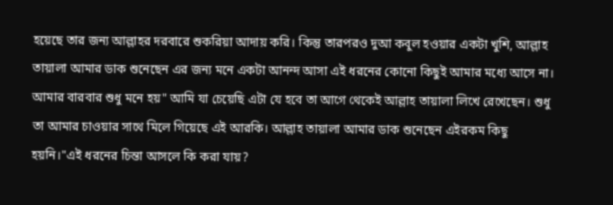হয়েছে তার জন্য আল্লাহর দরবারে শুকরিয়া আদায় করি। কিন্তু তারপরও দুআ কবুল হ‌ওয়ার একটা খুশি, আল্লাহ তায়ালা আমার ডাক শুনেছেন এর জন্য মনে একটা আনন্দ আসা এই ধরনের কোনো কিছুই আমার মধ্যে আসে না। আমার বারবার শুধু মনে হয়" আমি যা চেয়েছি এটা যে হবে তা আগে থেকেই আল্লাহ তায়ালা লিখে রেখেছেন। শুধু তা আমার চাওয়ার সাথে মিলে গিয়েছে এই আরকি। আল্লাহ তায়ালা আমার ডাক শুনেছেন এইরকম কিছু হয়নি।"এই ধরনের চিন্তা আসলে কি করা যায়?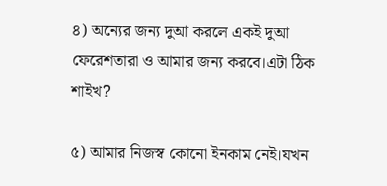৪) অন্যের জন্য দুআ করলে এক‌ই দুআ ফেরেশতারা ও আমার জন্য করবে।এটা ঠিক শাইখ?

৫) আমার নিজস্ব কোনো ইনকাম নেই।যখন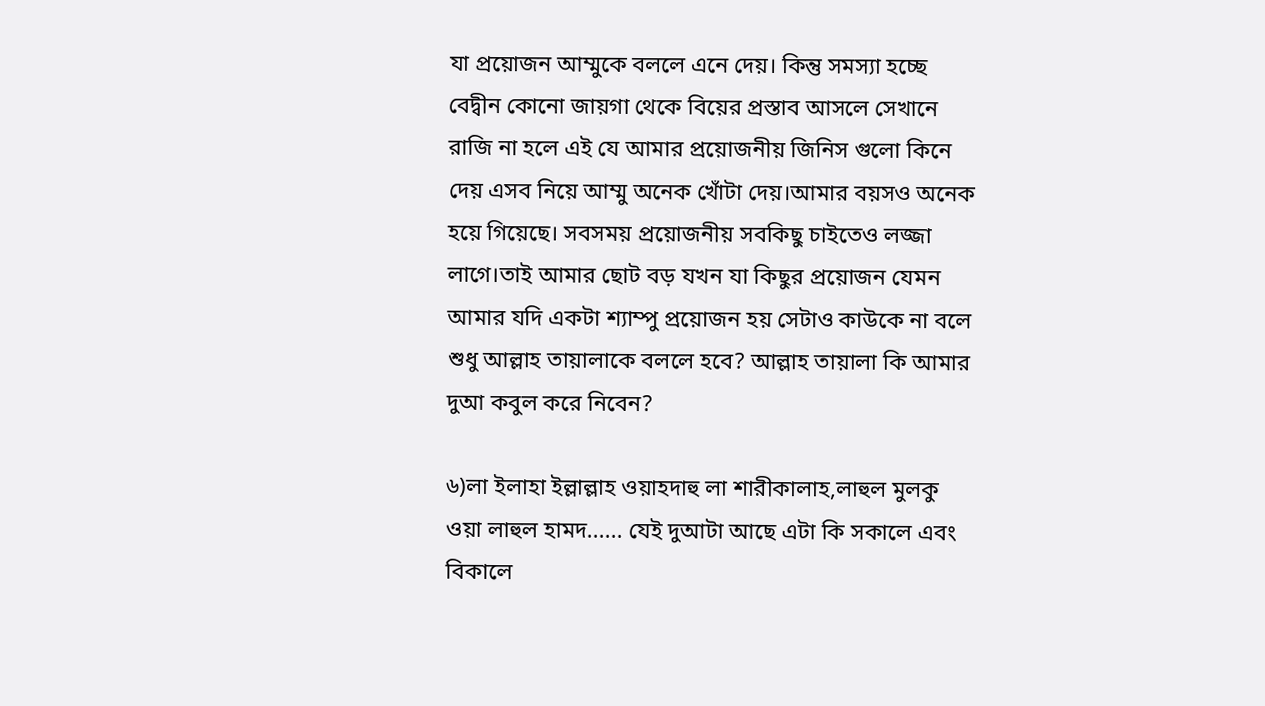যা প্রয়োজন আম্মুকে বললে এনে দেয়। কিন্তু সমস্যা হচ্ছে বেদ্বীন কোনো জায়গা থেকে বিয়ের প্রস্তাব আসলে সেখানে রাজি না হলে এই যে আমার প্রয়োজনীয় জিনিস গুলো কিনে দেয় এসব নিয়ে আম্মু অনেক খোঁটা দেয়।আমার বয়স‌ও অনেক হয়ে গিয়েছে। সবসময় প্রয়োজনীয় সবকিছু চাইতেও লজ্জা লাগে।তাই আমার ছোট বড় যখন যা কিছুর প্রয়োজন যেমন আমার যদি একটা শ্যাম্পু প্রয়োজন হয় সেটাও কাউকে না বলে শুধু আল্লাহ তায়ালাকে বললে হবে? আল্লাহ তায়ালা কি আমার দুআ কবুল করে নিবেন?

৬)লা ইলাহা ইল্লাল্লাহ ওয়াহদাহু লা শারীকালাহ,লাহুল মুলকু ওয়া লাহুল হামদ...... যেই দুআটা আছে এটা কি সকালে এবং বিকালে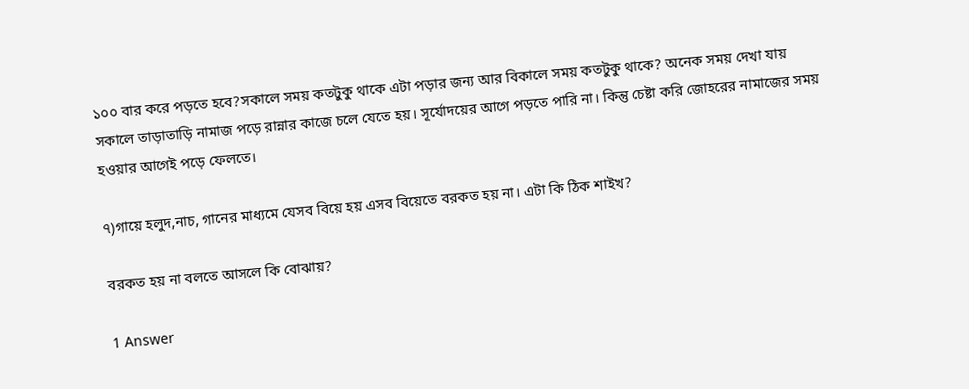১০০ বার করে পড়তে হবে?সকালে সময় কতটুকু থাকে এটা পড়ার জন্য আর বিকালে সময় কতটুকু থাকে? অনেক সময় দেখা যায় সকালে তাড়াতাড়ি নামাজ পড়ে রান্নার কাজে চলে যেতে হয়। সূর্যোদয়ের আগে পড়তে পারি না। কিন্তু চেষ্টা করি জোহরের নামাজের সময় হ‌ওয়ার আগেই পড়ে ফেলতে।

৭)গায়ে হলুদ,নাচ, গানের মাধ্যমে যেসব বিয়ে হয় এসব বিয়েতে বরকত হয় না। এটা কি ঠিক শাইখ?

বরকত হয় না বলতে আসলে কি বোঝায়?

1 Answer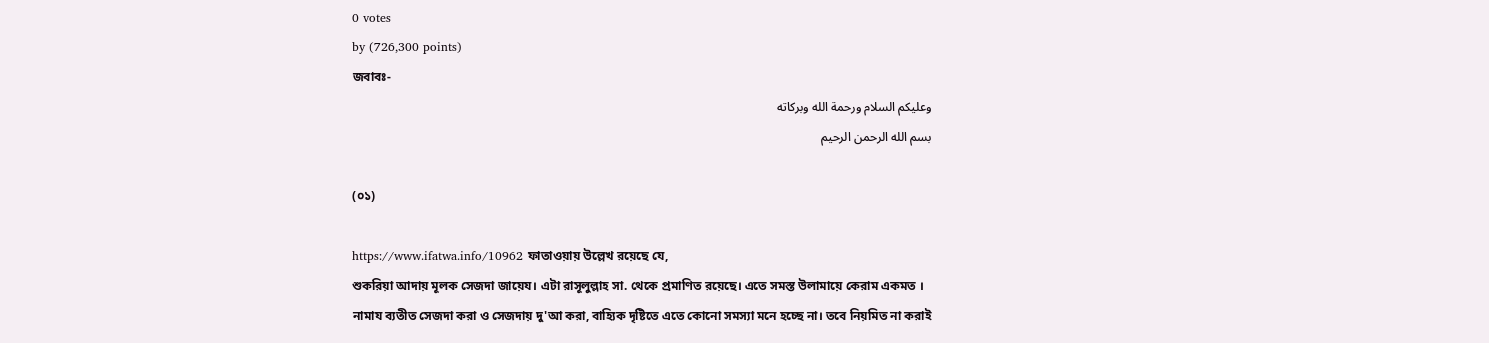0 votes
by (726,300 points)
জবাবঃ-
وعليكم السلام ورحمة الله وبركاته
بسم الله الرحمن الرحيم

(০১)

https://www.ifatwa.info/10962 ফাতাওয়ায় উল্লেখ রয়েছে যে,
শুকরিয়া আদায় মূলক সেজদা জায়েয। এটা রাসূলুল্লাহ সা. থেকে প্রমাণিত রয়েছে। এতে সমস্ত উলামায়ে কেরাম একমত ।
নামায ব্যতীত সেজদা করা ও সেজদায় দু'আ করা, বাহ্যিক দৃষ্টিতে এতে কোনো সমস্যা মনে হচ্ছে না। তবে নিয়মিত না করাই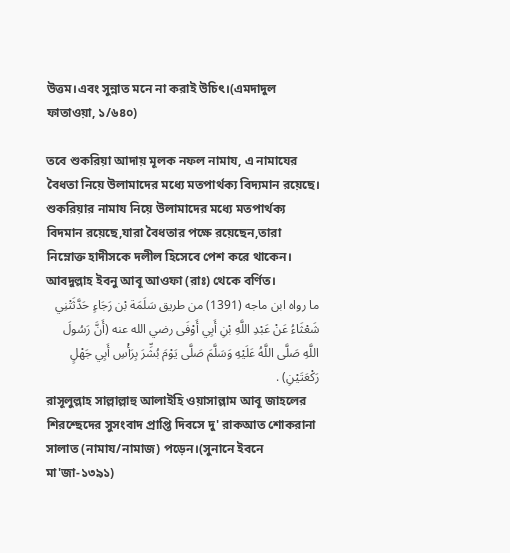উত্তম।এবং সুন্নাত মনে না করাই উচিৎ।(এমদাদুল ফাতাওয়া, ১/৬৪০)

তবে শুকরিয়া আদায় মূলক নফল নামায, এ নামাযের বৈধতা নিয়ে উলামাদের মধ্যে মতপার্থক্য বিদ্যমান রয়েছে।
শুকরিয়ার নামায নিয়ে উলামাদের মধ্যে মতপার্থক্য বিদমান রয়েছে,যারা বৈধতার পক্ষে রয়েছেন,তারা নিম্নোক্ত হাদীসকে দলীল হিসেবে পেশ করে থাকেন।
আবদুল্লাহ ইবনু আবূ আওফা (রাঃ) থেকে বর্ণিত।
ما رواه ابن ماجه (1391) من طريق سَلَمَة بْن رَجَاءٍ حَدَّثَتْنِي شَعْثَاءُ عَنْ عَبْدِ اللَّهِ بْنِ أَبِي أَوْفَى رضي الله عنه (أَنَّ رَسُولَ اللَّهِ صَلَّى اللَّهُ عَلَيْهِ وَسَلَّمَ صَلَّى يَوْمَ بُشِّرَ بِرَأْسِ أَبِي جَهْلٍ رَكْعَتَيْنِ) .
রাসূলুল্লাহ সাল্লাল্লাহু আলাইহি ওয়াসাল্লাম আবূ জাহলের শিরশ্ছেদের সুসংবাদ প্রাপ্তি দিবসে দু' রাকআত শোকরানা সালাত (নামায/নামাজ) পড়েন।(সুনানে ইবনে মা'জা-১৩৯১)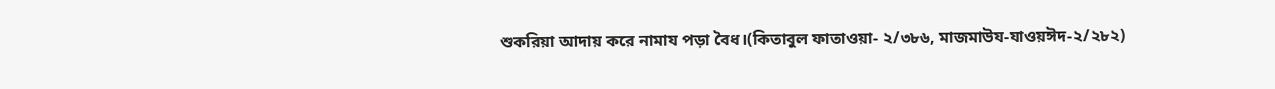শুকরিয়া আদায় করে নামায পড়া বৈধ।(কিতাবুল ফাতাওয়া- ২/৩৮৬, মাজমাউয-যাওয়ঈদ-২/২৮২)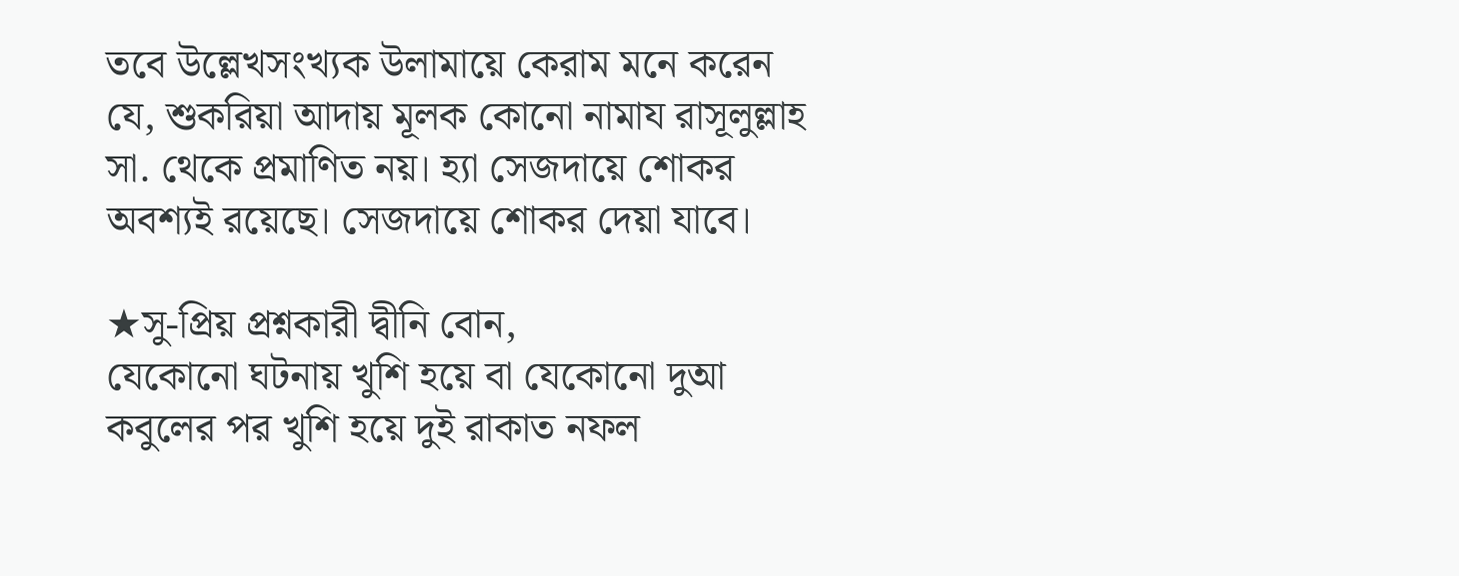তবে উল্লেখসংখ্যক উলামায়ে কেরাম মনে করেন যে, শুকরিয়া আদায় মূলক কোনো নামায রাসূলুল্লাহ সা. থেকে প্রমাণিত নয়। হ্যা সেজদায়ে শোকর অবশ্যই রয়েছে। সেজদায়ে শোকর দেয়া যাবে।

★সু-প্রিয় প্রশ্নকারী দ্বীনি বোন,
যেকোনো ঘটনায় খুশি হয়ে বা যেকোনো দুআ কবুলের পর খুশি হয়ে দুই রাকাত নফল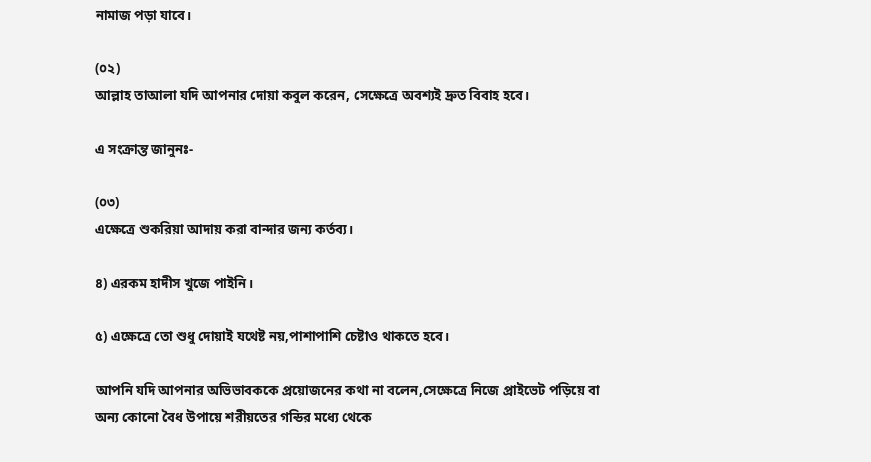নামাজ পড়া যাবে।

(০২)
আল্লাহ তাআলা যদি আপনার দোয়া কবুল করেন, সেক্ষেত্রে অবশ্যই দ্রুত বিবাহ হবে।

এ সংক্রান্ত জানুনঃ-

(০৩)
এক্ষেত্রে শুকরিয়া আদায় করা বান্দার জন্য কর্তব্য।

৪) এরকম হাদীস খুজে পাইনি।

৫) এক্ষেত্রে তো শুধু দোয়াই যথেষ্ট নয়,পাশাপাশি চেষ্টাও থাকতে হবে।

আপনি যদি আপনার অভিভাবককে প্রয়োজনের কথা না বলেন,সেক্ষেত্রে নিজে প্রাইভেট পড়িয়ে বা অন্য কোনো বৈধ উপায়ে শরীয়তের গন্ডির মধ্যে থেকে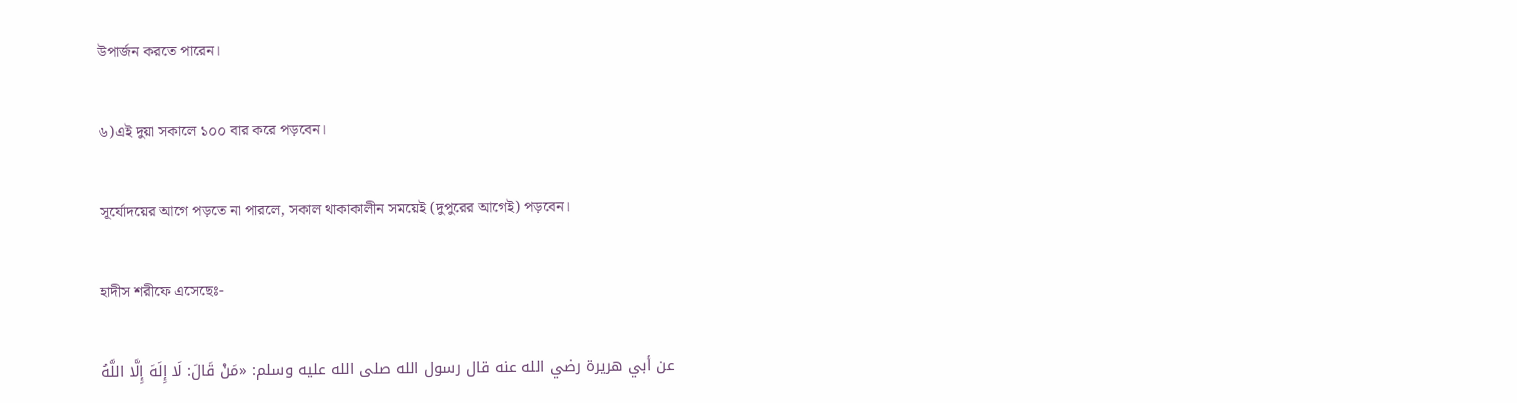উপার্জন করতে পারেন।

৬)এই দুয়া সকালে ১০০ বার করে পড়বেন।

সূর্যোদয়ের আগে পড়তে না পারলে, সকাল থাকাকালীন সময়েই (দুপুরের আগেই) পড়বেন।

হাদীস শরীফে এসেছেঃ-

عن أبي هريرة رضي الله عنه قال رسول الله صلى الله عليه وسلم: «مَنْ قَالَ: لَا إِلَهَ إِلَّا اللَّهُ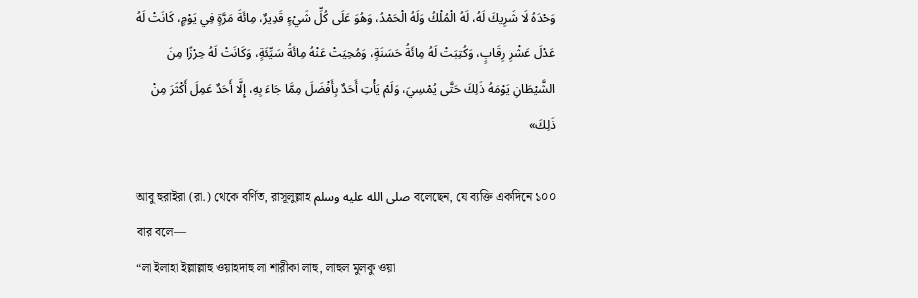وَحْدَهُ لَا شَرِيكَ لَهُ، لَهُ الْمُلْكُ وَلَهُ الْحَمْدُ، وَهُوَ عَلَى كُلِّ شَيْءٍ قَدِيرٌ، مِائَةَ مَرَّةٍ فِي يَوْمٍ، كَانَتْ لَهُ عَدْلَ عَشْرِ رِقَابٍ، وَكُتِبَتْ لَهُ مِائَةُ حَسَنَةٍ، وَمُحِيَتْ عَنْهُ مِائَةُ سَيِّئَةٍ، وَكَانَتْ لَهُ حِرْزًا مِنَ الشَّيْطَانِ يَوْمَهُ ذَلِكَ حَتَّى يُمْسِيَ، وَلَمْ يَأْتِ أَحَدٌ بِأَفْضَلَ مِمَّا جَاءَ بِهِ، إِلَّا أَحَدٌ عَمِلَ أَكْثَرَ مِنْ ذَلِكَ»

আবু হুরাইরা (রা.) থেকে বর্ণিত, রাসূলুল্লাহ صلى الله عليه وسلم বলেছেন, যে ব্যক্তি একদিনে ১০০ বার বলে—
“লা ইলাহা ইল্লাল্লাহু ওয়াহদাহু লা শারীকা লাহু, লাহুল মুলকু ওয়া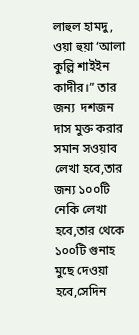লাহুল হামদু, ওয়া হুয়া ‘আলা কুল্লি শাইইন কাদীর।” তার জন্য  দশজন দাস মুক্ত করার সমান সওয়াব লেখা হবে,তার জন্য ১০০টি নেকি লেখা হবে,তার থেকে ১০০টি গুনাহ মুছে দেওয়া হবে,সেদিন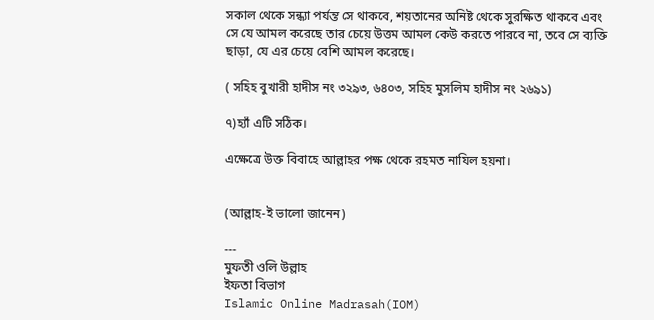সকাল থেকে সন্ধ্যা পর্যন্ত সে থাকবে, শয়তানের অনিষ্ট থেকে সুরক্ষিত থাকবে এবং সে যে আমল করেছে তার চেয়ে উত্তম আমল কেউ করতে পারবে না, তবে সে ব্যক্তি ছাড়া, যে এর চেয়ে বেশি আমল করেছে।

( সহিহ বুখারী হাদীস নং ৩২৯৩, ৬৪০৩, সহিহ মুসলিম হাদীস নং ২৬৯১)

৭)হ্যাঁ এটি সঠিক।

এক্ষেত্রে উক্ত বিবাহে আল্লাহর পক্ষ থেকে রহমত নাযিল হয়না।


(আল্লাহ-ই ভালো জানেন)

---
মুফতী ওলি উল্লাহ
ইফতা বিভাগ
Islamic Online Madrasah(IOM)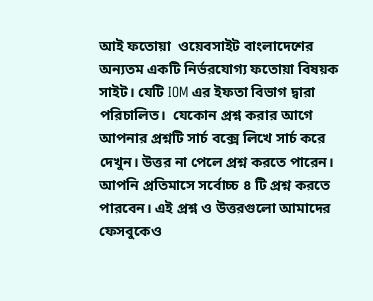আই ফতোয়া  ওয়েবসাইট বাংলাদেশের অন্যতম একটি নির্ভরযোগ্য ফতোয়া বিষয়ক সাইট। যেটি IOM এর ইফতা বিভাগ দ্বারা পরিচালিত।  যেকোন প্রশ্ন করার আগে আপনার প্রশ্নটি সার্চ বক্সে লিখে সার্চ করে দেখুন। উত্তর না পেলে প্রশ্ন করতে পারেন। আপনি প্রতিমাসে সর্বোচ্চ ৪ টি প্রশ্ন করতে পারবেন। এই প্রশ্ন ও উত্তরগুলো আমাদের ফেসবুকেও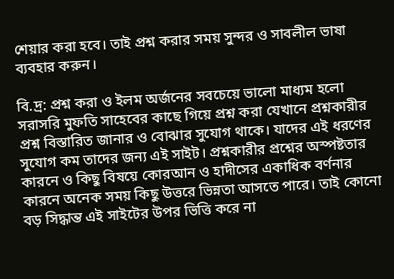শেয়ার করা হবে। তাই প্রশ্ন করার সময় সুন্দর ও সাবলীল ভাষা ব্যবহার করুন।

বি.দ্র: প্রশ্ন করা ও ইলম অর্জনের সবচেয়ে ভালো মাধ্যম হলো সরাসরি মুফতি সাহেবের কাছে গিয়ে প্রশ্ন করা যেখানে প্রশ্নকারীর প্রশ্ন বিস্তারিত জানার ও বোঝার সুযোগ থাকে। যাদের এই ধরণের সুযোগ কম তাদের জন্য এই সাইট। প্রশ্নকারীর প্রশ্নের অস্পষ্টতার কারনে ও কিছু বিষয়ে কোরআন ও হাদীসের একাধিক বর্ণনার কারনে অনেক সময় কিছু উত্তরে ভিন্নতা আসতে পারে। তাই কোনো বড় সিদ্ধান্ত এই সাইটের উপর ভিত্তি করে না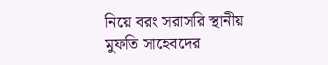নিয়ে বরং সরাসরি স্থানীয় মুফতি সাহেবদের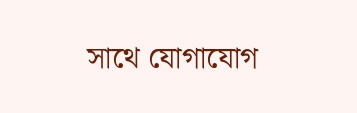সাথে যোগাযোগ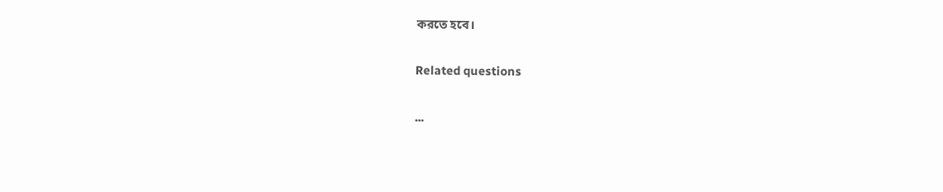করতে হবে।

Related questions

...